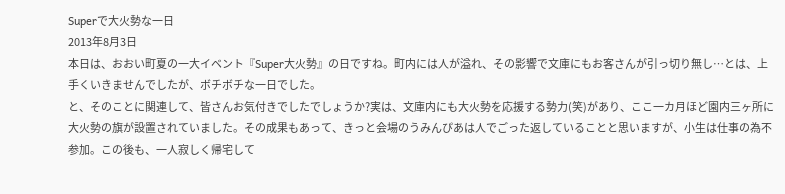Superで大火勢な一日
2013年8月3日
本日は、おおい町夏の一大イベント『Super大火勢』の日ですね。町内には人が溢れ、その影響で文庫にもお客さんが引っ切り無し…とは、上手くいきませんでしたが、ボチボチな一日でした。
と、そのことに関連して、皆さんお気付きでしたでしょうか?実は、文庫内にも大火勢を応援する勢力(笑)があり、ここ一カ月ほど園内三ヶ所に大火勢の旗が設置されていました。その成果もあって、きっと会場のうみんぴあは人でごった返していることと思いますが、小生は仕事の為不参加。この後も、一人寂しく帰宅して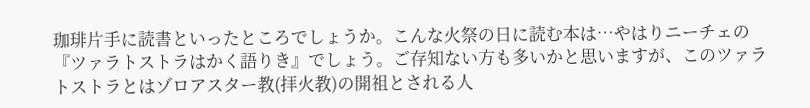珈琲片手に読書といったところでしょうか。こんな火祭の日に読む本は…やはりニーチェの『ツァラトストラはかく語りき』でしょう。ご存知ない方も多いかと思いますが、このツァラトストラとはゾロアスター教(拝火教)の開祖とされる人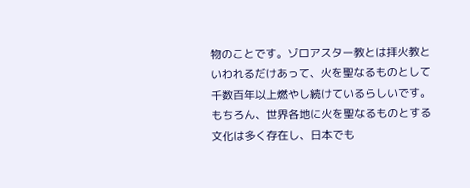物のことです。ゾロアスター教とは拝火教といわれるだけあって、火を聖なるものとして千数百年以上燃やし続けているらしいです。もちろん、世界各地に火を聖なるものとする文化は多く存在し、日本でも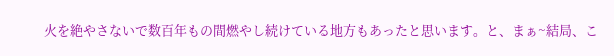火を絶やさないで数百年もの間燃やし続けている地方もあったと思います。と、まぁ~結局、こ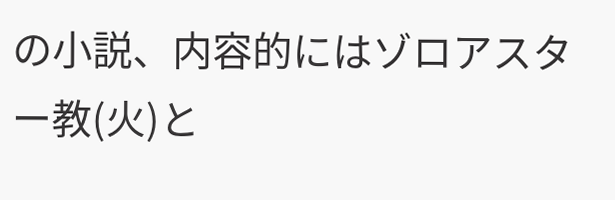の小説、内容的にはゾロアスター教(火)と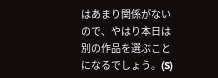はあまり関係がないので、やはり本日は別の作品を選ぶことになるでしょう。(S)